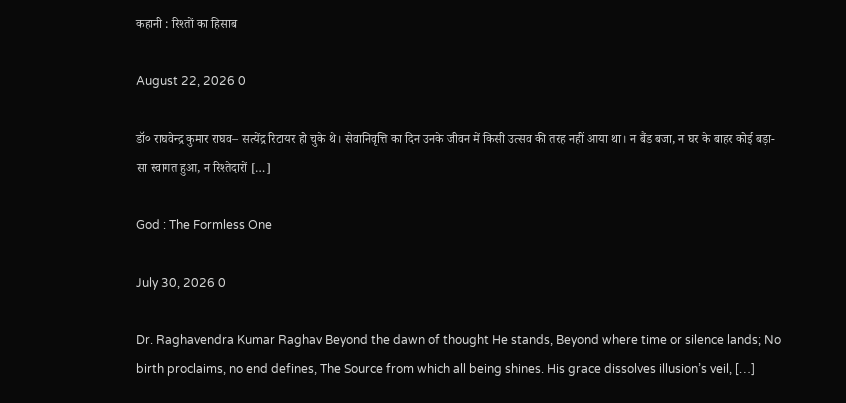कहानी : रिश्तों का हिसाब

August 22, 2026 0

डॉ० राघवेन्द्र कुमार राघव– सत्येंद्र रिटायर हो चुके थे। सेवानिवृत्ति का दिन उनके जीवन में किसी उत्सव की तरह नहीं आया था। न बैंड बजा, न घर के बाहर कोई बड़ा-सा स्वागत हुआ, न रिश्तेदारों […]

God : The Formless One

July 30, 2026 0

Dr. Raghavendra Kumar Raghav Beyond the dawn of thought He stands, Beyond where time or silence lands; No birth proclaims, no end defines, The Source from which all being shines. His grace dissolves illusion’s veil, […]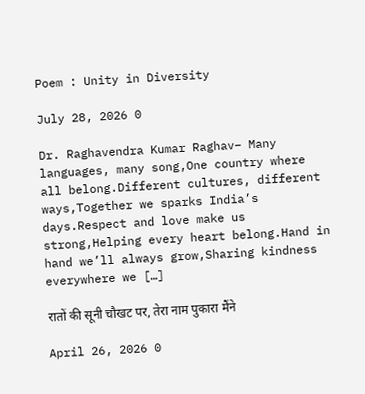Poem : Unity in Diversity

July 28, 2026 0

Dr. Raghavendra Kumar Raghav– Many languages, many song,One country where all belong.Different cultures, different ways,Together we sparks India’s days.Respect and love make us strong,Helping every heart belong.Hand in hand we’ll always grow,Sharing kindness everywhere we […]

रातों की सूनी चौखट पर, तेरा नाम पुकारा मैंने

April 26, 2026 0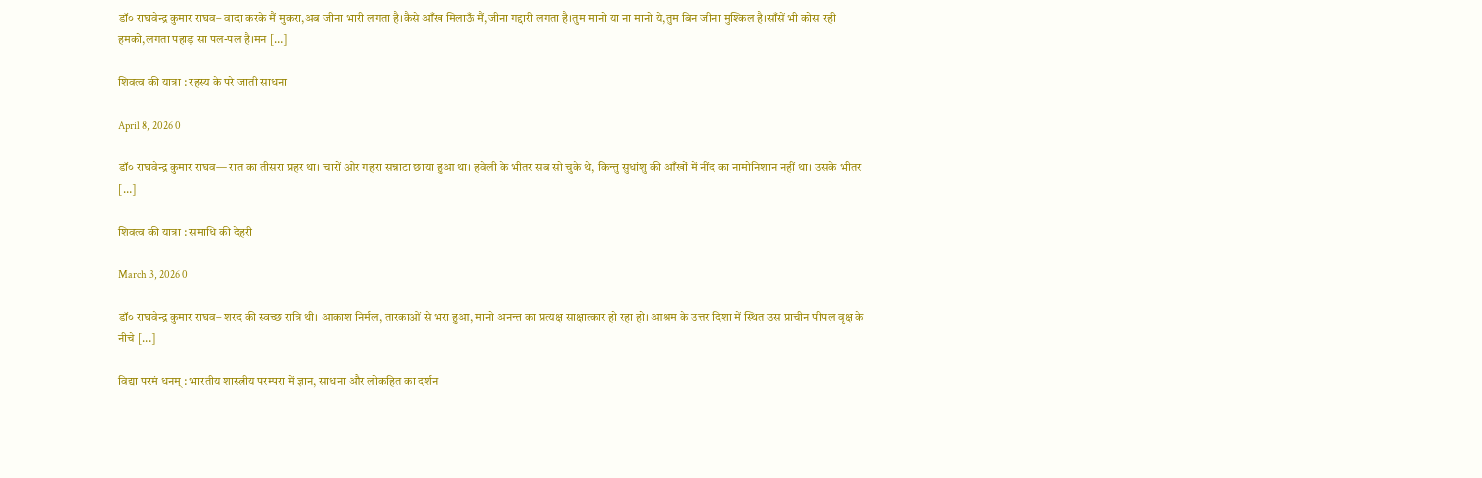डॉ० राघवेन्द्र कुमार राघव– वादा करके मैं मुकरा,अब जीना भारी लगता है।कैसे आँख मिलाऊँ मैं,जीना गद्दारी लगता है।तुम मानो या ना मानो ये,तुम बिन जीना मुश्किल है।साँसें भी कोस रही हमको,लगता पहाड़ सा पल-पल है।मन […]

शिवत्व की यात्रा : रहस्य के परे जाती साधना

April 8, 2026 0

डॉ० राघवेन्द्र कुमार राघव— रात का तीसरा प्रहर था। चारों ओर गहरा सन्नाटा छाया हुआ था। हवेली के भीतर सब सो चुके थे, किन्तु सुधांशु की आँखों में नींद का नामोनिशान नहीं था। उसके भीतर […]

शिवत्व की यात्रा : समाधि की देहरी

March 3, 2026 0

डॉ० राघवेन्द्र कुमार राघव– शरद की स्वच्छ रात्रि थी। आकाश निर्मल, तारकाओं से भरा हुआ, मानो अनन्त का प्रत्यक्ष साक्षात्कार हो रहा हो। आश्रम के उत्तर दिशा में स्थित उस प्राचीन पीपल वृक्ष के नीचे […]

विद्या परमं धनम् : भारतीय शास्त्रीय परम्परा में ज्ञान, साधना और लोकहित का दर्शन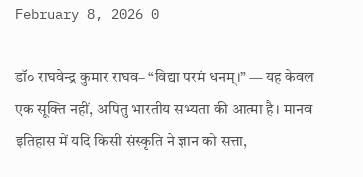February 8, 2026 0

डॉ० राघवेन्द्र कुमार राघव– “विद्या परमं धनम्।” — यह केवल एक सूक्ति नहीं, अपितु भारतीय सभ्यता की आत्मा है। मानव इतिहास में यदि किसी संस्कृति ने ज्ञान को सत्ता,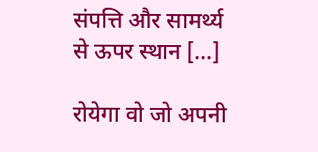संपत्ति और सामर्थ्य से ऊपर स्थान […]

रोयेगा वो जो अपनी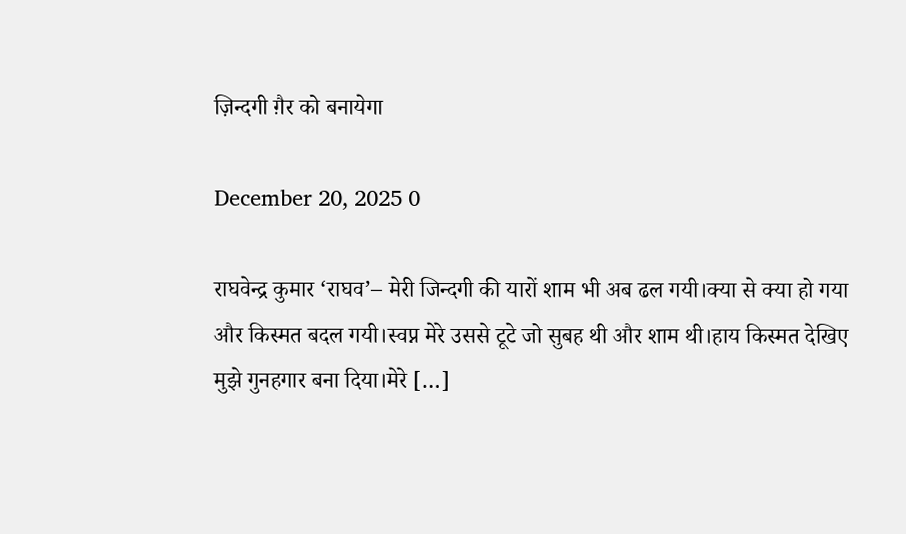ज़िन्दगी ग़ैर को बनायेगा

December 20, 2025 0

राघवेन्द्र कुमार ‘राघव’– मेरी जिन्दगी की यारों शाम भी अब ढल गयी।क्या से क्या हो गया और किस्मत बदल गयी।स्वप्न मेरे उससे टूटे जो सुबह थी और शाम थी।हाय किस्मत देखिए मुझे गुनहगार बना दिया।मेरे […]